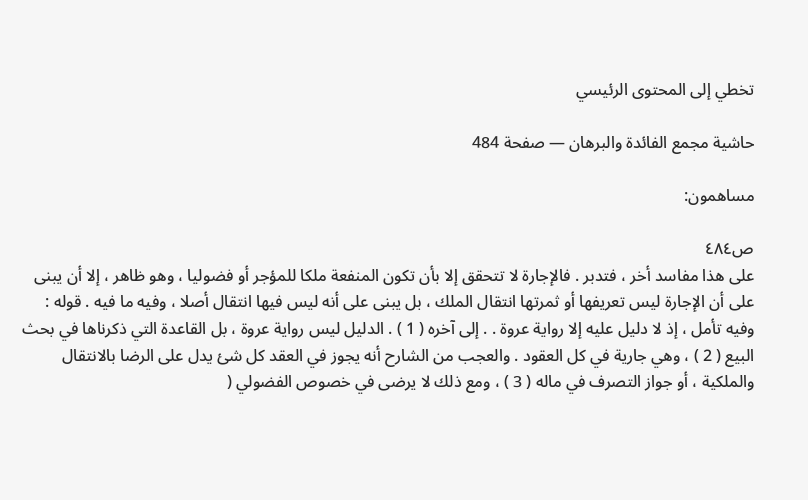تخطي إلى المحتوى الرئيسي

حاشية مجمع الفائدة والبرهان — صفحة 484

مساهمون:

ص٤٨٤
على هذا مفاسد أخر ، فتدبر . فالإجارة لا تتحقق إلا بأن تكون المنفعة ملكا للمؤجر أو فضوليا ، وهو ظاهر ، إلا أن يبنى على أن الإجارة ليس تعريفها أو ثمرتها انتقال الملك ، بل يبنى على أنه ليس فيها انتقال أصلا ، وفيه ما فيه . قوله : وفيه تأمل ، إذ لا دليل عليه إلا رواية عروة . . إلى آخره ( 1 ) . الدليل ليس رواية عروة ، بل القاعدة التي ذكرناها في بحث البيع ( 2 ) ، وهي جارية في كل العقود . والعجب من الشارح أنه يجوز في العقد كل شئ يدل على الرضا بالانتقال والملكية ، أو جواز التصرف في ماله ( 3 ) ، ومع ذلك لا يرضى في خصوص الفضولي (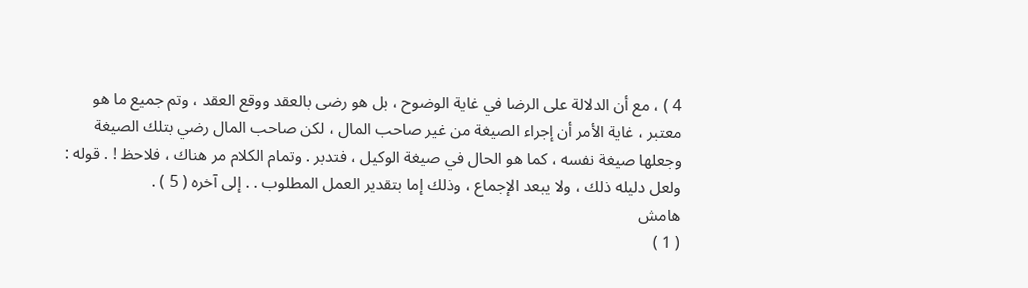4 ) ، مع أن الدلالة على الرضا في غاية الوضوح ، بل هو رضى بالعقد ووقع العقد ، وتم جميع ما هو معتبر ، غاية الأمر أن إجراء الصيغة من غير صاحب المال ، لكن صاحب المال رضي بتلك الصيغة وجعلها صيغة نفسه ، كما هو الحال في صيغة الوكيل ، فتدبر . وتمام الكلام مر هناك ، فلاحظ ! . قوله : ولعل دليله ذلك ، ولا يبعد الإجماع ، وذلك إما بتقدير العمل المطلوب . . إلى آخره ( 5 ) .
هامش
( 1 )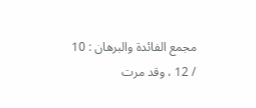مجمع الفائدة والبرهان : 10 / 12 ، وقد مرت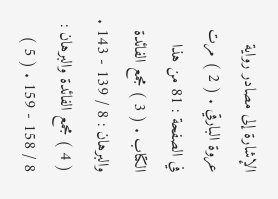الإشارة إلى مصادر رواية عروة البارقي . ( 2 ) مرت في الصفحة : 81 من هذا الكتاب . ( 3 ) مجمع الفائدة والبرهان : 8 / 139 - 143 . ( 4 ) مجمع الفائدة والبرهان : 8 / 158 - 159 . ( 5 )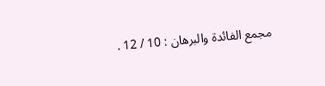مجمع الفائدة والبرهان : 10 / 12 .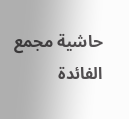حاشية مجمع الفائدة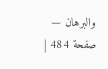والبرهان — صفحة 484 |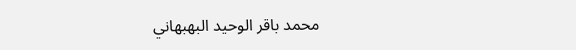محمد باقر الوحيد البهبهاني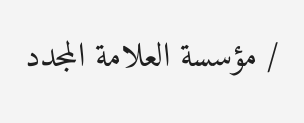/ مؤسسة العلامة المجدد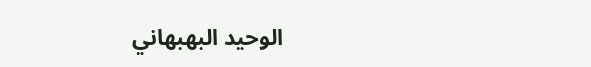الوحيد البهبهاني